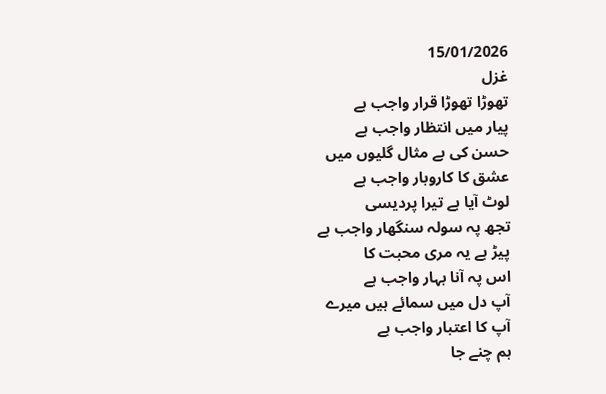15/01/2026
غزل
تھوڑا تھوڑا قرار واجب ہے
پیار میں انتظار واجب ہے
حسن کی بے مثال گلیوں میں
عشق کا کاروبار واجب ہے
لوٹ آیا ہے تیرا پردیسی
تجھ پہ سولہ سنگھار واجب ہے
پیڑ ہے یہ مری محبت کا
اس پہ آنا بہار واجب ہے
آپ دل میں سمائے ہیں میرے
آپ کا اعتبار واجب ہے
ہم چنے جا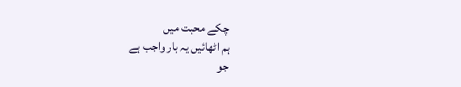چکے محبت میں
ہم اٹھائیں یہ بار واجب ہے
جو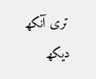تری آنکھ دیکھ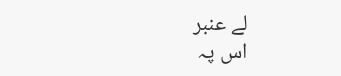لے عنبر
اس پہ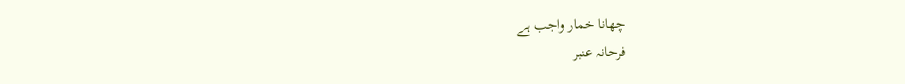چھانا خمار واجب ہے
فرحانہ عنبر